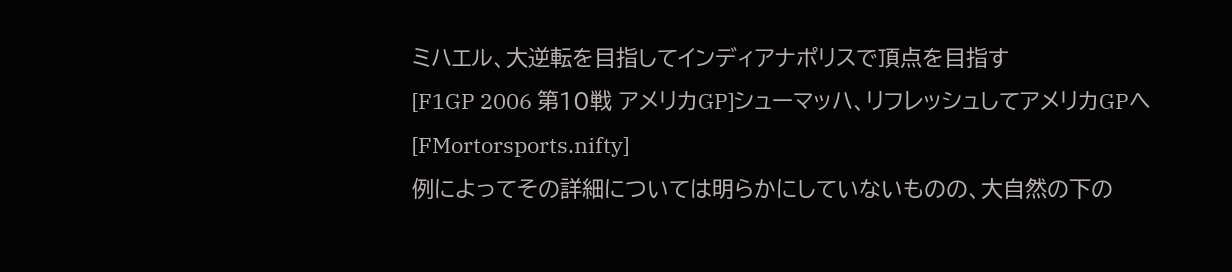ミハエル、大逆転を目指してインディアナポリスで頂点を目指す
[F1GP 2006 第10戦 アメリカGP]シューマッハ、リフレッシュしてアメリカGPへ [FMortorsports.nifty]
例によってその詳細については明らかにしていないものの、大自然の下の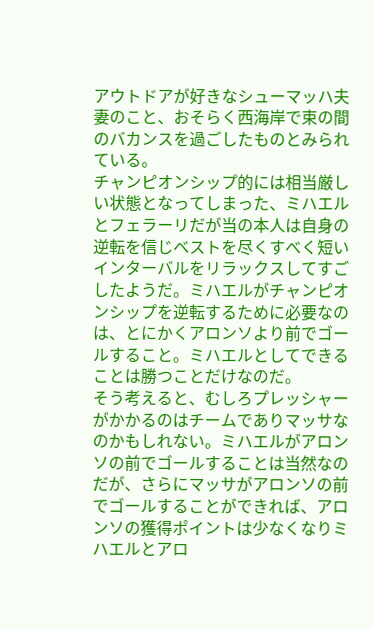アウトドアが好きなシューマッハ夫妻のこと、おそらく西海岸で束の間のバカンスを過ごしたものとみられている。
チャンピオンシップ的には相当厳しい状態となってしまった、ミハエルとフェラーリだが当の本人は自身の逆転を信じベストを尽くすべく短いインターバルをリラックスしてすごしたようだ。ミハエルがチャンピオンシップを逆転するために必要なのは、とにかくアロンソより前でゴールすること。ミハエルとしてできることは勝つことだけなのだ。
そう考えると、むしろプレッシャーがかかるのはチームでありマッサなのかもしれない。ミハエルがアロンソの前でゴールすることは当然なのだが、さらにマッサがアロンソの前でゴールすることができれば、アロンソの獲得ポイントは少なくなりミハエルとアロ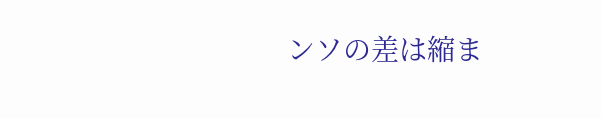ンソの差は縮ま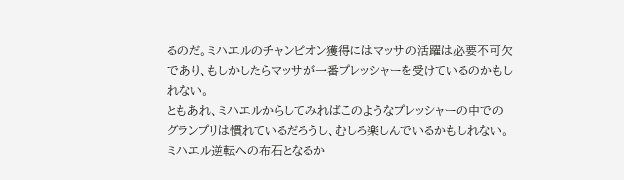るのだ。ミハエルのチャンピオン獲得にはマッサの活躍は必要不可欠であり、もしかしたらマッサが一番プレッシャーを受けているのかもしれない。
ともあれ、ミハエルからしてみればこのようなプレッシャーの中でのグランプリは慣れているだろうし、むしろ楽しんでいるかもしれない。ミハエル逆転への布石となるか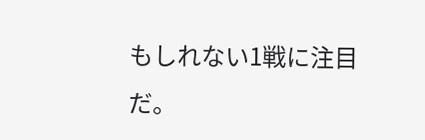もしれない1戦に注目だ。